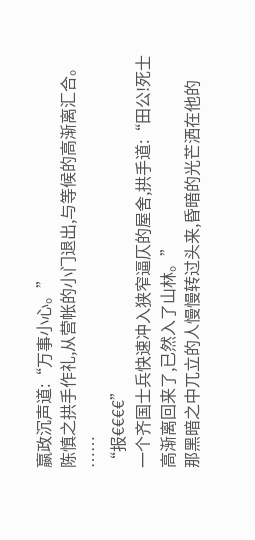嬴政沉声道:“万事小心。”
陈慎之拱手作礼,从营帐的小门退出,与等候的高渐离汇合。
……
“报€€€€”
一个齐国士兵快速冲入狭窄逼仄的屋舍,拱手道:“田公!死士高渐离回来了,已然入了山林。”
那黑暗之中兀立的人慢慢转过头来,昏暗的光芒洒在他的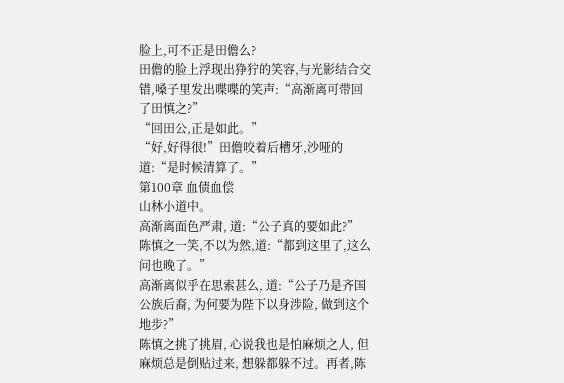脸上,可不正是田儋么?
田儋的脸上浮现出狰狞的笑容,与光影结合交错,嗓子里发出喋喋的笑声:“高渐离可带回了田慎之?”
“回田公,正是如此。”
“好,好得很!”田儋咬着后槽牙,沙哑的道:“是时候清算了。”
第100章 血债血偿
山林小道中。
高渐离面色严肃, 道:“公子真的要如此?”
陈慎之一笑,不以为然,道:“都到这里了,这么问也晚了。”
高渐离似乎在思索甚么, 道:“公子乃是齐国公族后裔, 为何要为陛下以身涉险, 做到这个地步?”
陈慎之挑了挑眉, 心说我也是怕麻烦之人, 但麻烦总是倒贴过来, 想躲都躲不过。再者,陈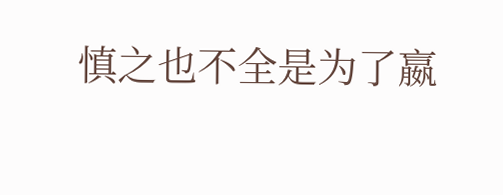慎之也不全是为了嬴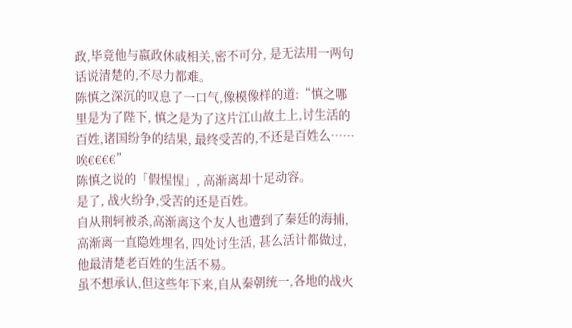政,毕竟他与嬴政休戚相关,密不可分, 是无法用一两句话说清楚的,不尽力都难。
陈慎之深沉的叹息了一口气,像模像样的道:“慎之哪里是为了陛下, 慎之是为了这片江山故土上,讨生活的百姓,诸国纷争的结果, 最终受苦的,不还是百姓么……唉€€€€”
陈慎之说的「假惺惺」, 高渐离却十足动容。
是了, 战火纷争,受苦的还是百姓。
自从荆轲被杀,高渐离这个友人也遭到了秦廷的海捕, 高渐离一直隐姓埋名, 四处讨生活, 甚么活计都做过,他最清楚老百姓的生活不易。
虽不想承认,但这些年下来,自从秦朝统一,各地的战火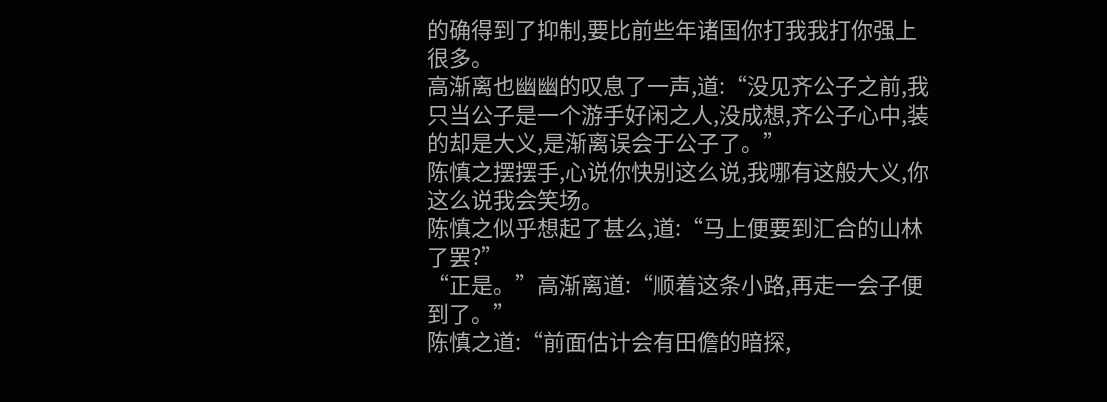的确得到了抑制,要比前些年诸国你打我我打你强上很多。
高渐离也幽幽的叹息了一声,道:“没见齐公子之前,我只当公子是一个游手好闲之人,没成想,齐公子心中,装的却是大义,是渐离误会于公子了。”
陈慎之摆摆手,心说你快别这么说,我哪有这般大义,你这么说我会笑场。
陈慎之似乎想起了甚么,道:“马上便要到汇合的山林了罢?”
“正是。”高渐离道:“顺着这条小路,再走一会子便到了。”
陈慎之道:“前面估计会有田儋的暗探,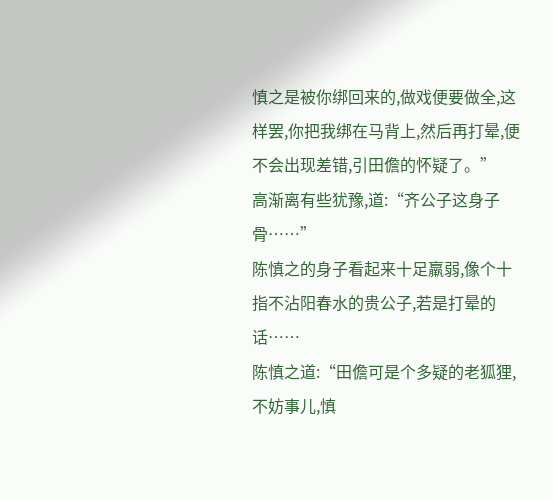慎之是被你绑回来的,做戏便要做全,这样罢,你把我绑在马背上,然后再打晕,便不会出现差错,引田儋的怀疑了。”
高渐离有些犹豫,道:“齐公子这身子骨……”
陈慎之的身子看起来十足羸弱,像个十指不沾阳春水的贵公子,若是打晕的话……
陈慎之道:“田儋可是个多疑的老狐狸,不妨事儿,慎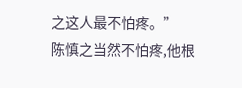之这人最不怕疼。”
陈慎之当然不怕疼,他根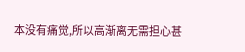本没有痛觉,所以高渐离无需担心甚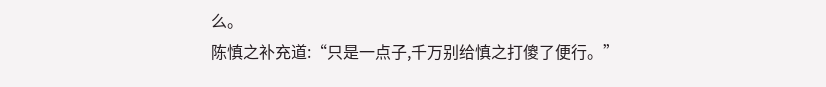么。
陈慎之补充道:“只是一点子,千万别给慎之打傻了便行。”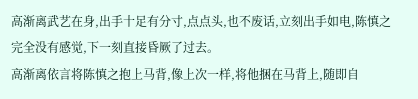高渐离武艺在身,出手十足有分寸,点点头,也不废话,立刻出手如电,陈慎之完全没有感觉,下一刻直接昏厥了过去。
高渐离依言将陈慎之抱上马背,像上次一样,将他捆在马背上,随即自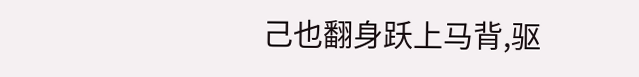己也翻身跃上马背,驱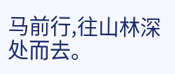马前行,往山林深处而去。